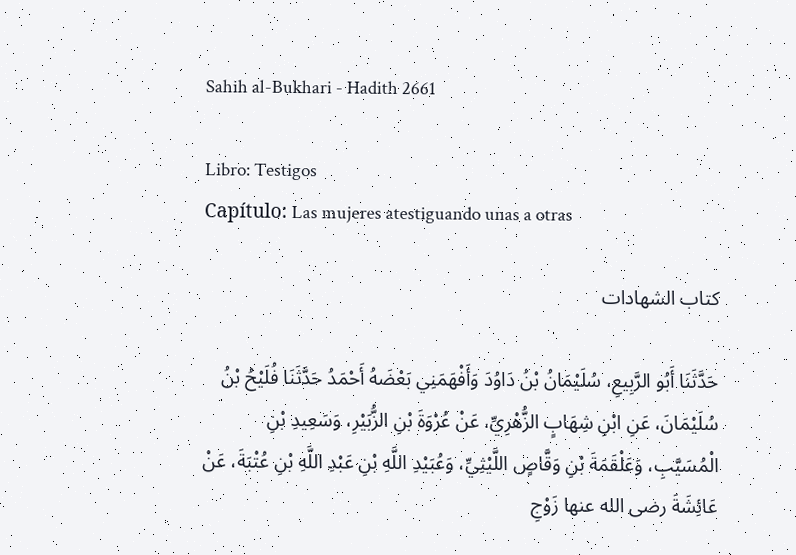Sahih al-Bukhari - Hadith 2661

Libro: Testigos
Capítulo: Las mujeres atestiguando unas a otras

كتاب الشهادات

حَدَّثَنَا أَبُو الرَّبِيعِ، سُلَيْمَانُ بْنُ دَاوُدَ وَأَفْهَمَنِي بَعْضَهُ أَحْمَدُ حَدَّثَنَا فُلَيْحُ بْنُ سُلَيْمَانَ، عَنِ ابْنِ شِهَابٍ الزُّهْرِيِّ، عَنْ عُرْوَةَ بْنِ الزُّبَيْرِ، وَسَعِيدِ بْنِ الْمُسَيَّبِ، وَعَلْقَمَةَ بْنِ وَقَّاصٍ اللَّيْثِيِّ، وَعُبَيْدِ اللَّهِ بْنِ عَبْدِ اللَّهِ بْنِ عُتْبَةَ، عَنْ عَائِشَةَ رضى الله عنها زَوْجِ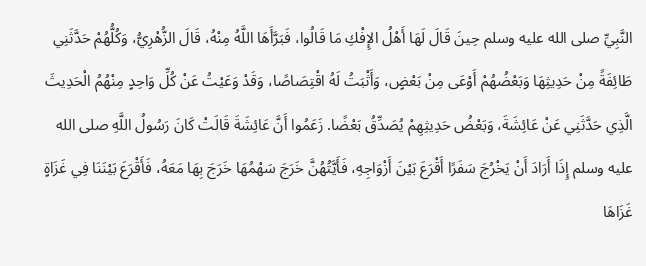النَّبِيِّ صلى الله عليه وسلم حِينَ قَالَ لَهَا أَهْلُ الإِفْكِ مَا قَالُوا، فَبَرَّأَهَا اللَّهُ مِنْهُ، قَالَ الزُّهْرِيُّ، وَكُلُّهُمْ حَدَّثَنِي طَائِفَةً مِنْ حَدِيثِهَا وَبَعْضُهُمْ أَوْعَى مِنْ بَعْضٍ، وَأَثْبَتُ لَهُ اقْتِصَاصًا، وَقَدْ وَعَيْتُ عَنْ كُلِّ وَاحِدٍ مِنْهُمُ الْحَدِيثَ الَّذِي حَدَّثَنِي عَنْ عَائِشَةَ، وَبَعْضُ حَدِيثِهِمْ يُصَدِّقُ بَعْضًا. زَعَمُوا أَنَّ عَائِشَةَ قَالَتْ كَانَ رَسُولُ اللَّهِ صلى الله عليه وسلم إِذَا أَرَادَ أَنْ يَخْرُجَ سَفَرًا أَقْرَعَ بَيْنَ أَزْوَاجِهِ، فَأَيَّتُهُنَّ خَرَجَ سَهْمُهَا خَرَجَ بِهَا مَعَهُ، فَأَقْرَعَ بَيْنَنَا فِي غَزَاةٍ غَزَاهَا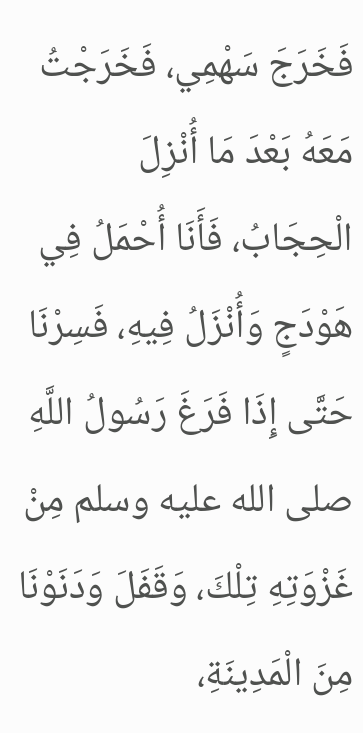فَخَرَجَ سَهْمِي، فَخَرَجْتُ مَعَهُ بَعْدَ مَا أُنْزِلَ الْحِجَابُ، فَأَنَا أُحْمَلُ فِي هَوْدَجٍ وَأُنْزَلُ فِيهِ، فَسِرْنَا حَتَّى إِذَا فَرَغَ رَسُولُ اللَّهِ صلى الله عليه وسلم مِنْ غَزْوَتِهِ تِلْكَ، وَقَفَلَ وَدَنَوْنَا مِنَ الْمَدِينَةِ،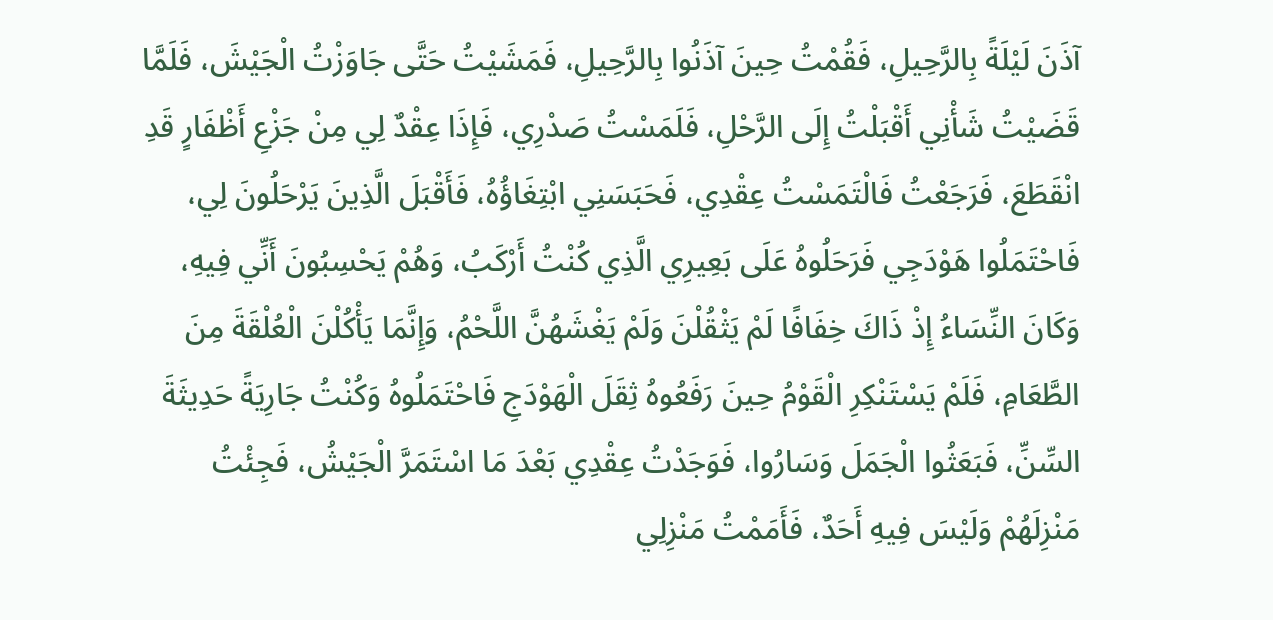آذَنَ لَيْلَةً بِالرَّحِيلِ، فَقُمْتُ حِينَ آذَنُوا بِالرَّحِيلِ، فَمَشَيْتُ حَتَّى جَاوَزْتُ الْجَيْشَ، فَلَمَّا قَضَيْتُ شَأْنِي أَقْبَلْتُ إِلَى الرَّحْلِ، فَلَمَسْتُ صَدْرِي، فَإِذَا عِقْدٌ لِي مِنْ جَزْعِ أَظْفَارٍ قَدِ انْقَطَعَ، فَرَجَعْتُ فَالْتَمَسْتُ عِقْدِي، فَحَبَسَنِي ابْتِغَاؤُهُ، فَأَقْبَلَ الَّذِينَ يَرْحَلُونَ لِي، فَاحْتَمَلُوا هَوْدَجِي فَرَحَلُوهُ عَلَى بَعِيرِي الَّذِي كُنْتُ أَرْكَبُ، وَهُمْ يَحْسِبُونَ أَنِّي فِيهِ، وَكَانَ النِّسَاءُ إِذْ ذَاكَ خِفَافًا لَمْ يَثْقُلْنَ وَلَمْ يَغْشَهُنَّ اللَّحْمُ، وَإِنَّمَا يَأْكُلْنَ الْعُلْقَةَ مِنَ الطَّعَامِ، فَلَمْ يَسْتَنْكِرِ الْقَوْمُ حِينَ رَفَعُوهُ ثِقَلَ الْهَوْدَجِ فَاحْتَمَلُوهُ وَكُنْتُ جَارِيَةً حَدِيثَةَ السِّنِّ، فَبَعَثُوا الْجَمَلَ وَسَارُوا، فَوَجَدْتُ عِقْدِي بَعْدَ مَا اسْتَمَرَّ الْجَيْشُ، فَجِئْتُ مَنْزِلَهُمْ وَلَيْسَ فِيهِ أَحَدٌ، فَأَمَمْتُ مَنْزِلِي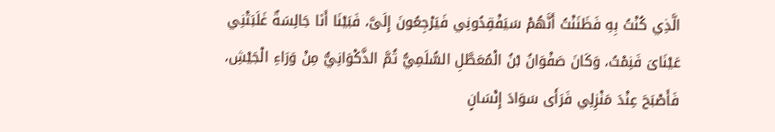الَّذِي كُنْتُ بِهِ فَظَنَنْتُ أَنَّهُمْ سَيَفْقِدُونِي فَيَرْجِعُونَ إِلَىَّ، فَبَيْنَا أَنَا جَالِسَةٌ غَلَبَتْنِي عَيْنَاىَ فَنِمْتُ، وَكَانَ صَفْوَانُ بْنُ الْمُعَطَّلِ السُّلَمِيُّ ثُمَّ الذَّكْوَانِيُّ مِنْ وَرَاءِ الْجَيْشِ، فَأَصْبَحَ عِنْدَ مَنْزِلِي فَرَأَى سَوَادَ إِنْسَانٍ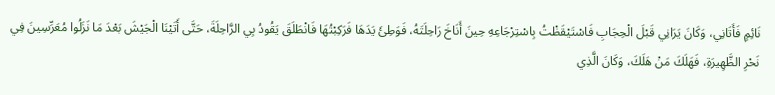نَائِمٍ فَأَتَانِي، وَكَانَ يَرَانِي قَبْلَ الْحِجَابِ فَاسْتَيْقَظْتُ بِاسْتِرْجَاعِهِ حِينَ أَنَاخَ رَاحِلَتَهُ، فَوَطِئَ يَدَهَا فَرَكِبْتُهَا فَانْطَلَقَ يَقُودُ بِي الرَّاحِلَةَ، حَتَّى أَتَيْنَا الْجَيْشَ بَعْدَ مَا نَزَلُوا مُعَرِّسِينَ فِي نَحْرِ الظَّهِيرَةِ، فَهَلَكَ مَنْ هَلَكَ، وَكَانَ الَّذِي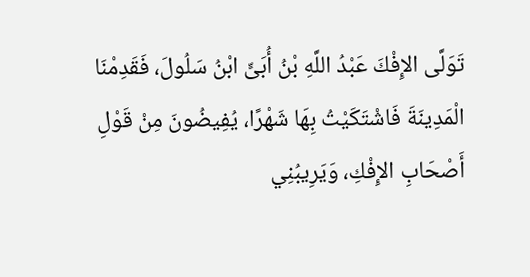تَوَلَّى الإِفْكَ عَبْدُ اللَّهِ بْنُ أُبَىٍّ ابْنُ سَلُولَ، فَقَدِمْنَا الْمَدِينَةَ فَاشْتَكَيْتُ بِهَا شَهْرًا، يُفِيضُونَ مِنْ قَوْلِ أَصْحَابِ الإِفْكِ، وَيَرِيبُنِي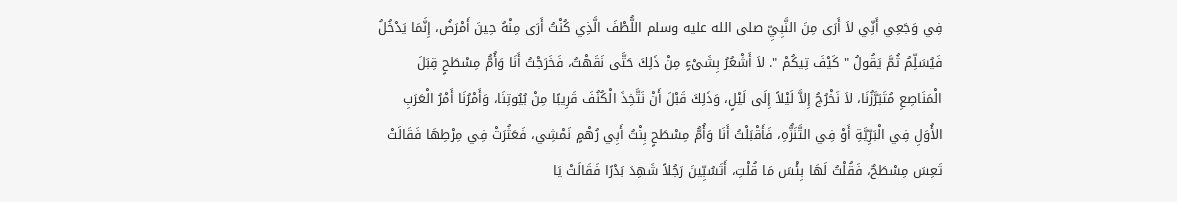فِي وَجَعِي أَنِّي لاَ أَرَى مِنَ النَّبِيِّ صلى الله عليه وسلم اللُّطْفَ الَّذِي كُنْتُ أَرَى مِنْهُ حِينَ أَمْرَضُ، إِنَّمَا يَدْخُلُ فَيُسَلِّمُ ثُمَّ يَقُولُ " كَيْفَ تِيكُمْ ". لاَ أَشْعُرُ بِشَىْءٍ مِنْ ذَلِكَ حَتَّى نَقَهْتُ، فَخَرَجْتُ أَنَا وَأُمُّ مِسْطَحٍ قِبَلَ الْمَنَاصِعِ مُتَبَرَّزُنَا، لاَ نَخْرُجُ إِلاَّ لَيْلاً إِلَى لَيْلٍ، وَذَلِكَ قَبْلَ أَنْ نَتَّخِذَ الْكُنُفَ قَرِيبًا مِنْ بُيُوتِنَا، وَأَمْرُنَا أَمْرُ الْعَرَبِ الأُوَلِ فِي الْبَرِّيَّةِ أَوْ فِي التَّنَزُّهِ، فَأَقْبَلْتُ أَنَا وَأُمُّ مِسْطَحٍ بِنْتُ أَبِي رُهْمٍ نَمْشِي، فَعَثُرَتْ فِي مِرْطِهَا فَقَالَتْ تَعِسَ مِسْطَحٌ، فَقُلْتُ لَهَا بِئْسَ مَا قُلْتِ، أَتَسُبِّينَ رَجُلاً شَهِدَ بَدْرًا فَقَالَتْ يَا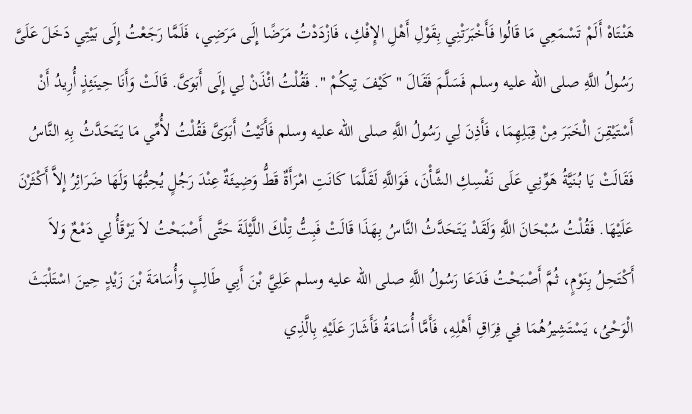هَنْتَاهْ أَلَمْ تَسْمَعِي مَا قَالُوا فَأَخْبَرَتْنِي بِقَوْلِ أَهْلِ الإِفْكِ، فَازْدَدْتُ مَرَضًا إِلَى مَرَضِي، فَلَمَّا رَجَعْتُ إِلَى بَيْتِي دَخَلَ عَلَىَّ رَسُولُ اللَّهِ صلى الله عليه وسلم فَسَلَّمَ فَقَالَ " كَيْفَ تِيكُمْ ". فَقُلْتُ ائْذَنْ لِي إِلَى أَبَوَىَّ. قَالَتْ وَأَنَا حِينَئِذٍ أُرِيدُ أَنْ أَسْتَيْقِنَ الْخَبَرَ مِنْ قِبَلِهِمَا، فَأَذِنَ لِي رَسُولُ اللَّهِ صلى الله عليه وسلم فَأَتَيْتُ أَبَوَىَّ فَقُلْتُ لأُمِّي مَا يَتَحَدَّثُ بِهِ النَّاسُ فَقَالَتْ يَا بُنَيَّةُ هَوِّنِي عَلَى نَفْسِكِ الشَّأْنَ، فَوَاللَّهِ لَقَلَّمَا كَانَتِ امْرَأَةٌ قَطُّ وَضِيئَةٌ عِنْدَ رَجُلٍ يُحِبُّهَا وَلَهَا ضَرَائِرُ إِلاَّ أَكْثَرْنَ عَلَيْهَا. فَقُلْتُ سُبْحَانَ اللَّهِ وَلَقَدْ يَتَحَدَّثُ النَّاسُ بِهَذَا قَالَتْ فَبِتُّ تِلْكَ اللَّيْلَةَ حَتَّى أَصْبَحْتُ لاَ يَرْقَأُ لِي دَمْعٌ وَلاَ أَكْتَحِلُ بِنَوْمٍ، ثُمَّ أَصْبَحْتُ فَدَعَا رَسُولُ اللَّهِ صلى الله عليه وسلم عَلِيَّ بْنَ أَبِي طَالِبٍ وَأُسَامَةَ بْنَ زَيْدٍ حِينَ اسْتَلْبَثَ الْوَحْىُ، يَسْتَشِيرُهُمَا فِي فِرَاقِ أَهْلِهِ، فَأَمَّا أُسَامَةُ فَأَشَارَ عَلَيْهِ بِالَّذِي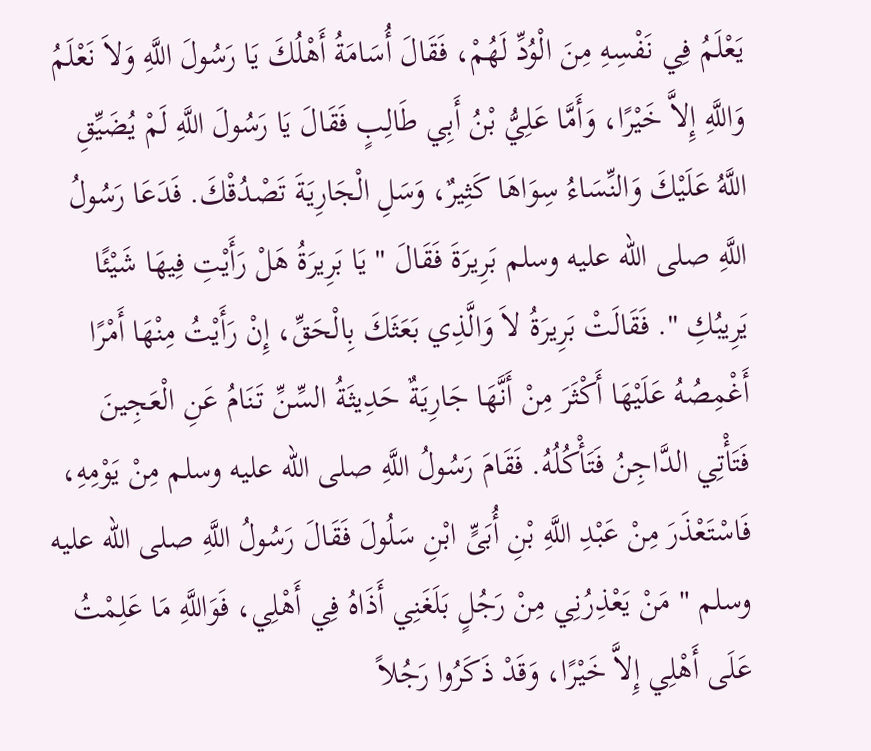يَعْلَمُ فِي نَفْسِهِ مِنَ الْوُدِّ لَهُمْ، فَقَالَ أُسَامَةُ أَهْلُكَ يَا رَسُولَ اللَّهِ وَلاَ نَعْلَمُ وَاللَّهِ إِلاَّ خَيْرًا، وَأَمَّا عَلِيُّ بْنُ أَبِي طَالِبٍ فَقَالَ يَا رَسُولَ اللَّهِ لَمْ يُضَيِّقِ اللَّهُ عَلَيْكَ وَالنِّسَاءُ سِوَاهَا كَثِيرٌ، وَسَلِ الْجَارِيَةَ تَصْدُقْكَ. فَدَعَا رَسُولُ اللَّهِ صلى الله عليه وسلم بَرِيرَةَ فَقَالَ " يَا بَرِيرَةُ هَلْ رَأَيْتِ فِيهَا شَيْئًا يَرِيبُكِ ". فَقَالَتْ بَرِيرَةُ لاَ وَالَّذِي بَعَثَكَ بِالْحَقِّ، إِنْ رَأَيْتُ مِنْهَا أَمْرًا أَغْمِصُهُ عَلَيْهَا أَكْثَرَ مِنْ أَنَّهَا جَارِيَةٌ حَدِيثَةُ السِّنِّ تَنَامُ عَنِ الْعَجِينَ فَتَأْتِي الدَّاجِنُ فَتَأْكُلُهُ. فَقَامَ رَسُولُ اللَّهِ صلى الله عليه وسلم مِنْ يَوْمِهِ، فَاسْتَعْذَرَ مِنْ عَبْدِ اللَّهِ بْنِ أُبَىٍّ ابْنِ سَلُولَ فَقَالَ رَسُولُ اللَّهِ صلى الله عليه وسلم " مَنْ يَعْذِرُنِي مِنْ رَجُلٍ بَلَغَنِي أَذَاهُ فِي أَهْلِي، فَوَاللَّهِ مَا عَلِمْتُ عَلَى أَهْلِي إِلاَّ خَيْرًا، وَقَدْ ذَكَرُوا رَجُلاً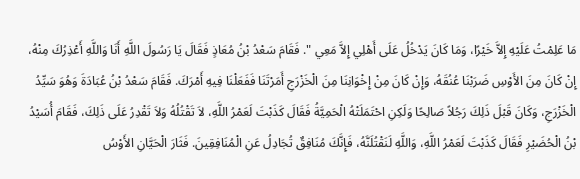مَا عَلِمْتُ عَلَيْهِ إِلاَّ خَيْرًا، وَمَا كَانَ يَدْخُلُ عَلَى أَهْلِي إِلاَّ مَعِي ". فَقَامَ سَعْدُ بْنُ مُعَاذٍ فَقَالَ يَا رَسُولَ اللَّهِ أَنَا وَاللَّهِ أَعْذِرُكَ مِنْهُ، إِنْ كَانَ مِنَ الأَوْسِ ضَرَبْنَا عُنُقَهُ، وَإِنْ كَانَ مِنْ إِخْوَانِنَا مِنَ الْخَزْرَجِ أَمَرْتَنَا فَفَعَلْنَا فِيهِ أَمْرَكَ. فَقَامَ سَعْدُ بْنُ عُبَادَةَ وَهُوَ سَيِّدُ الْخَزْرَجِ، وَكَانَ قَبْلَ ذَلِكَ رَجُلاً صَالِحًا وَلَكِنِ احْتَمَلَتْهُ الْحَمِيَّةُ فَقَالَ كَذَبْتَ لَعَمْرُ اللَّهِ، لاَ تَقْتُلُهُ وَلاَ تَقْدِرُ عَلَى ذَلِكَ، فَقَامَ أُسَيْدُ بْنُ الْحُضَيْرِ فَقَالَ كَذَبْتَ لَعَمْرُ اللَّهِ، وَاللَّهِ لَنَقْتُلَنَّهُ، فَإِنَّكَ مُنَافِقٌ تُجَادِلُ عَنِ الْمُنَافِقِينَ. فَثَارَ الْحَيَّانِ الأَوْسُ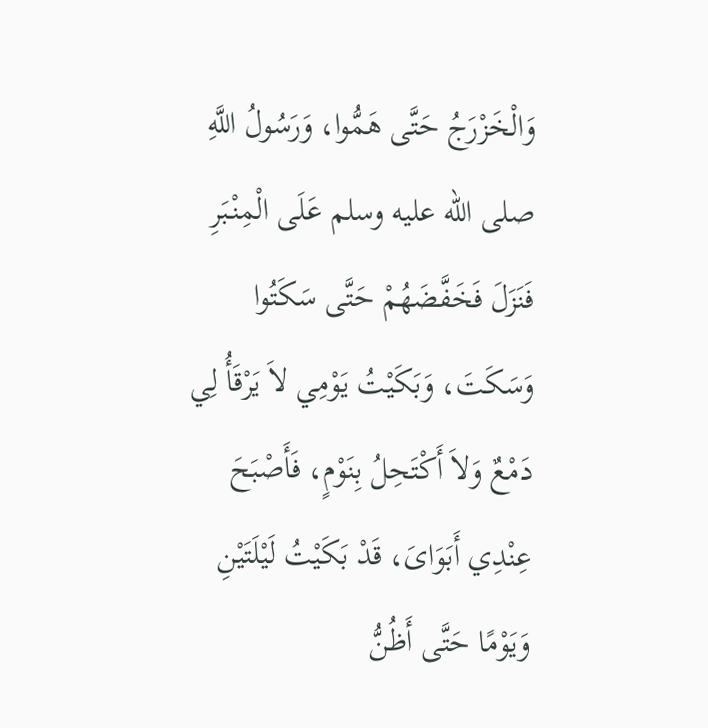وَالْخَزْرَجُ حَتَّى هَمُّوا، وَرَسُولُ اللَّهِ صلى الله عليه وسلم عَلَى الْمِنْبَرِ فَنَزَلَ فَخَفَّضَهُمْ حَتَّى سَكَتُوا وَسَكَتَ، وَبَكَيْتُ يَوْمِي لاَ يَرْقَأُ لِي دَمْعٌ وَلاَ أَكْتَحِلُ بِنَوْمٍ، فَأَصْبَحَ عِنْدِي أَبَوَاىَ، قَدْ بَكَيْتُ لَيْلَتَيْنِ وَيَوْمًا حَتَّى أَظُنُّ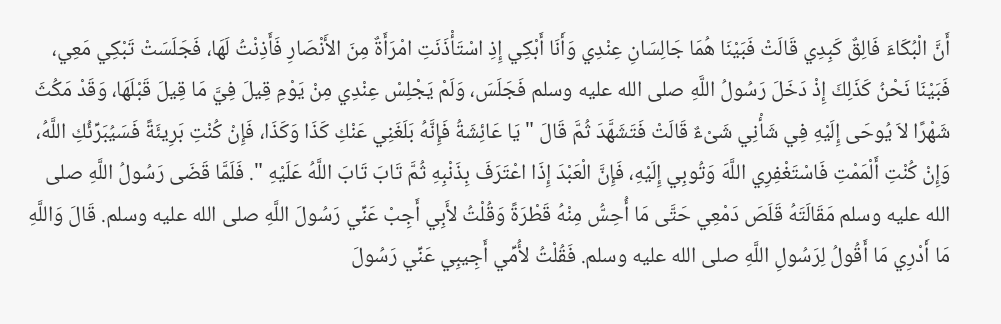أَنَّ الْبُكَاءَ فَالِقٌ كَبِدِي قَالَتْ فَبَيْنَا هُمَا جَالِسَانِ عِنْدِي وَأَنَا أَبْكِي إِذِ اسْتَأْذَنَتِ امْرَأَةٌ مِنَ الأَنْصَارِ فَأَذِنْتُ لَهَا، فَجَلَسَتْ تَبْكِي مَعِي، فَبَيْنَا نَحْنُ كَذَلِكَ إِذْ دَخَلَ رَسُولُ اللَّهِ صلى الله عليه وسلم فَجَلَسَ، وَلَمْ يَجْلِسْ عِنْدِي مِنْ يَوْمِ قِيلَ فِيَّ مَا قِيلَ قَبْلَهَا، وَقَدْ مَكُثَ شَهْرًا لاَ يُوحَى إِلَيْهِ فِي شَأْنِي شَىْءٌ قَالَتْ فَتَشَهَّدَ ثُمَّ قَالَ " يَا عَائِشَةُ فَإِنَّهُ بَلَغَنِي عَنْكِ كَذَا وَكَذَا، فَإِنْ كُنْتِ بَرِيئَةً فَسَيُبَرِّئُكِ اللَّهُ، وَإِنْ كُنْتِ أَلْمَمْتِ فَاسْتَغْفِرِي اللَّهَ وَتُوبِي إِلَيْهِ، فَإِنَّ الْعَبْدَ إِذَا اعْتَرَفَ بِذَنْبِهِ ثُمَّ تَابَ تَابَ اللَّهُ عَلَيْهِ ". فَلَمَّا قَضَى رَسُولُ اللَّهِ صلى الله عليه وسلم مَقَالَتَهُ قَلَصَ دَمْعِي حَتَّى مَا أُحِسُّ مِنْهُ قَطْرَةً وَقُلْتُ لأَبِي أَجِبْ عَنِّي رَسُولَ اللَّهِ صلى الله عليه وسلم. قَالَ وَاللَّهِ مَا أَدْرِي مَا أَقُولُ لِرَسُولِ اللَّهِ صلى الله عليه وسلم. فَقُلْتُ لأُمِّي أَجِيبِي عَنِّي رَسُولَ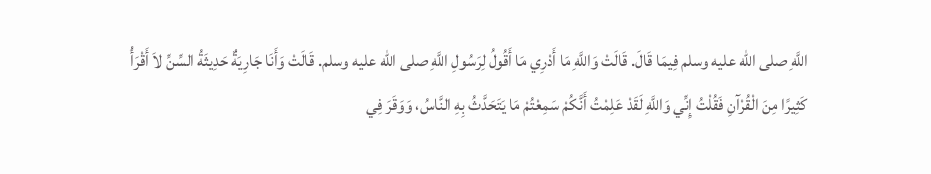اللَّهِ صلى الله عليه وسلم فِيمَا قَالَ. قَالَتْ وَاللَّهِ مَا أَدْرِي مَا أَقُولُ لِرَسُولِ اللَّهِ صلى الله عليه وسلم. قَالَتْ وَأَنَا جَارِيَةٌ حَدِيثَةُ السِّنِّ لاَ أَقْرَأُ كَثِيرًا مِنَ الْقُرْآنِ فَقُلْتُ إِنِّي وَاللَّهِ لَقَدْ عَلِمْتُ أَنَّكُمْ سَمِعْتُمْ مَا يَتَحَدَّثُ بِهِ النَّاسُ، وَوَقَرَ فِي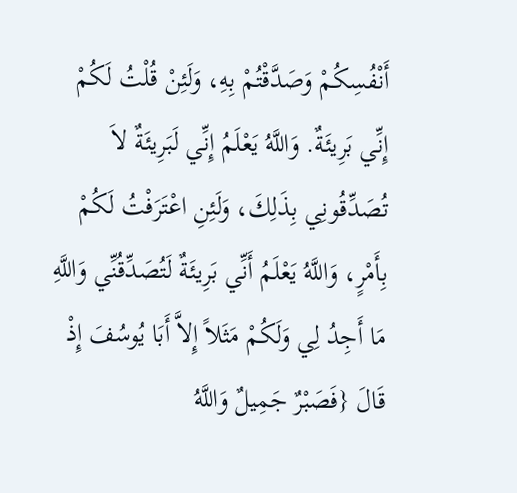أَنْفُسِكُمْ وَصَدَّقْتُمْ بِهِ، وَلَئِنْ قُلْتُ لَكُمْ إِنِّي بَرِيئَةٌ. وَاللَّهُ يَعْلَمُ إِنِّي لَبَرِيئَةٌ لاَ تُصَدِّقُونِي بِذَلِكَ، وَلَئِنِ اعْتَرَفْتُ لَكُمْ بِأَمْرٍ، وَاللَّهُ يَعْلَمُ أَنِّي بَرِيئَةٌ لَتُصَدِّقُنِّي وَاللَّهِ مَا أَجِدُ لِي وَلَكُمْ مَثَلاً إِلاَّ أَبَا يُوسُفَ إِذْ قَالَ {فَصَبْرٌ جَمِيلٌ وَاللَّهُ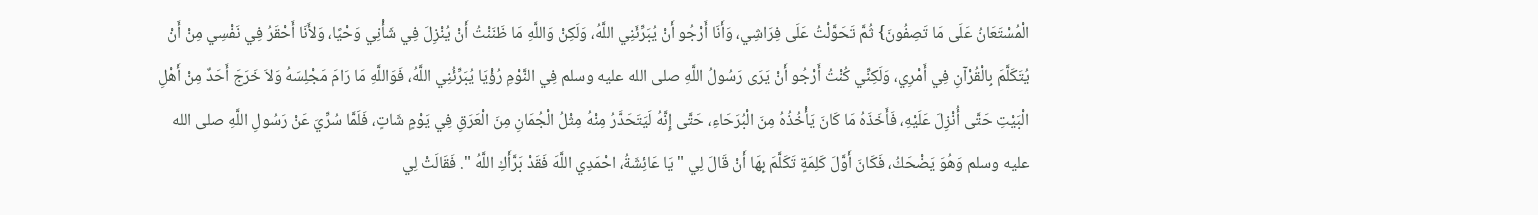الْمُسْتَعَانُ عَلَى مَا تَصِفُونَ} ثُمَّ تَحَوَّلْتُ عَلَى فِرَاشِي، وَأَنَا أَرْجُو أَنْ يُبَرِّئَنِي اللَّهُ، وَلَكِنْ وَاللَّهِ مَا ظَنَنْتُ أَنْ يُنْزِلَ فِي شَأْنِي وَحْيًا، وَلأَنَا أَحْقَرُ فِي نَفْسِي مِنْ أَنْ يُتَكَلَّمَ بِالْقُرْآنِ فِي أَمْرِي، وَلَكِنِّي كُنْتُ أَرْجُو أَنْ يَرَى رَسُولُ اللَّهِ صلى الله عليه وسلم فِي النَّوْمِ رُؤْيَا يُبَرِّئُنِي اللَّهُ، فَوَاللَّهِ مَا رَامَ مَجْلِسَهُ وَلاَ خَرَجَ أَحَدٌ مِنْ أَهْلِ الْبَيْتِ حَتَّى أُنْزِلَ عَلَيْهِ، فَأَخَذَهُ مَا كَانَ يَأْخُذُهُ مِنَ الْبُرَحَاءِ، حَتَّى إِنَّهُ لَيَتَحَدَّرُ مِنْهُ مِثْلُ الْجُمَانِ مِنَ الْعَرَقِ فِي يَوْمٍ شَاتٍ، فَلَمَّا سُرِّيَ عَنْ رَسُولِ اللَّهِ صلى الله عليه وسلم وَهُوَ يَضْحَكُ، فَكَانَ أَوَّلَ كَلِمَةٍ تَكَلَّمَ بِهَا أَنْ قَالَ لِي " يَا عَائِشَةُ، احْمَدِي اللَّهَ فَقَدْ بَرَّأَكِ اللَّهُ ". فَقَالَتْ لِي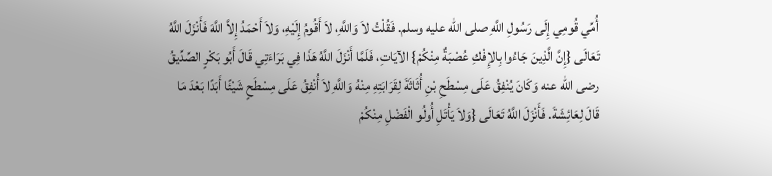أُمِّي قُومِي إِلَى رَسُولِ اللَّهِ صلى الله عليه وسلم. فَقُلْتُ لاَ وَاللَّهِ، لاَ أَقُومُ إِلَيْهِ، وَلاَ أَحْمَدُ إِلاَّ اللَّهَ فَأَنْزَلَ اللَّهُ تَعَالَى {إِنَّ الَّذِينَ جَاءُوا بِالإِفْكِ عُصْبَةٌ مِنْكُمْ} الآيَاتِ، فَلَمَّا أَنْزَلَ اللَّهُ هَذَا فِي بَرَاءَتِي قَالَ أَبُو بَكْرٍ الصِّدِّيقُ رضى الله عنه وَكَانَ يُنْفِقُ عَلَى مِسْطَحِ بْنِ أُثَاثَةَ لِقَرَابَتِهِ مِنْهُ وَاللَّهِ لاَ أُنْفِقُ عَلَى مِسْطَحٍ شَيْئًا أَبَدًا بَعْدَ مَا قَالَ لِعَائِشَةَ. فَأَنْزَلَ اللَّهُ تَعَالَى {وَلاَ يَأْتَلِ أُولُو الْفَضْلِ مِنْكُمْ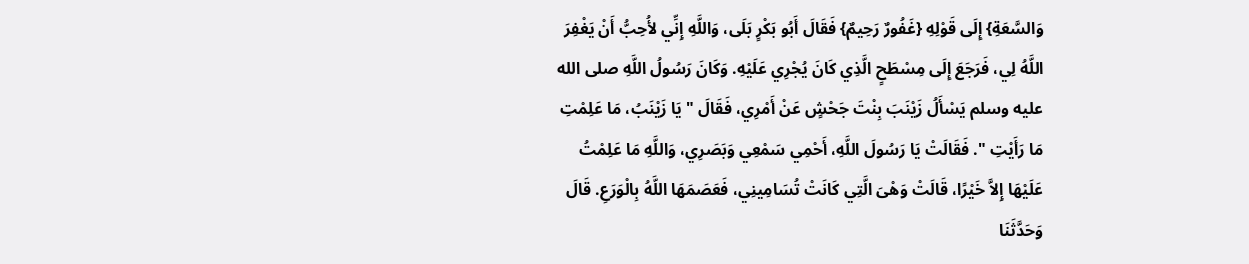وَالسَّعَةِ} إِلَى قَوْلِهِ {غَفُورٌ رَحِيمٌ} فَقَالَ أَبُو بَكْرٍ بَلَى، وَاللَّهِ إِنِّي لأُحِبُّ أَنْ يَغْفِرَ اللَّهُ لِي، فَرَجَعَ إِلَى مِسْطَحٍ الَّذِي كَانَ يُجْرِي عَلَيْهِ. وَكَانَ رَسُولُ اللَّهِ صلى الله عليه وسلم يَسْأَلُ زَيْنَبَ بِنْتَ جَحْشٍ عَنْ أَمْرِي، فَقَالَ " يَا زَيْنَبُ، مَا عَلِمْتِ مَا رَأَيْتِ ". فَقَالَتْ يَا رَسُولَ اللَّهِ، أَحْمِي سَمْعِي وَبَصَرِي، وَاللَّهِ مَا عَلِمْتُ عَلَيْهَا إِلاَّ خَيْرًا، قَالَتْ وَهْىَ الَّتِي كَانَتْ تُسَامِينِي، فَعَصَمَهَا اللَّهُ بِالْوَرَعِ. قَالَ وَحَدَّثَنَا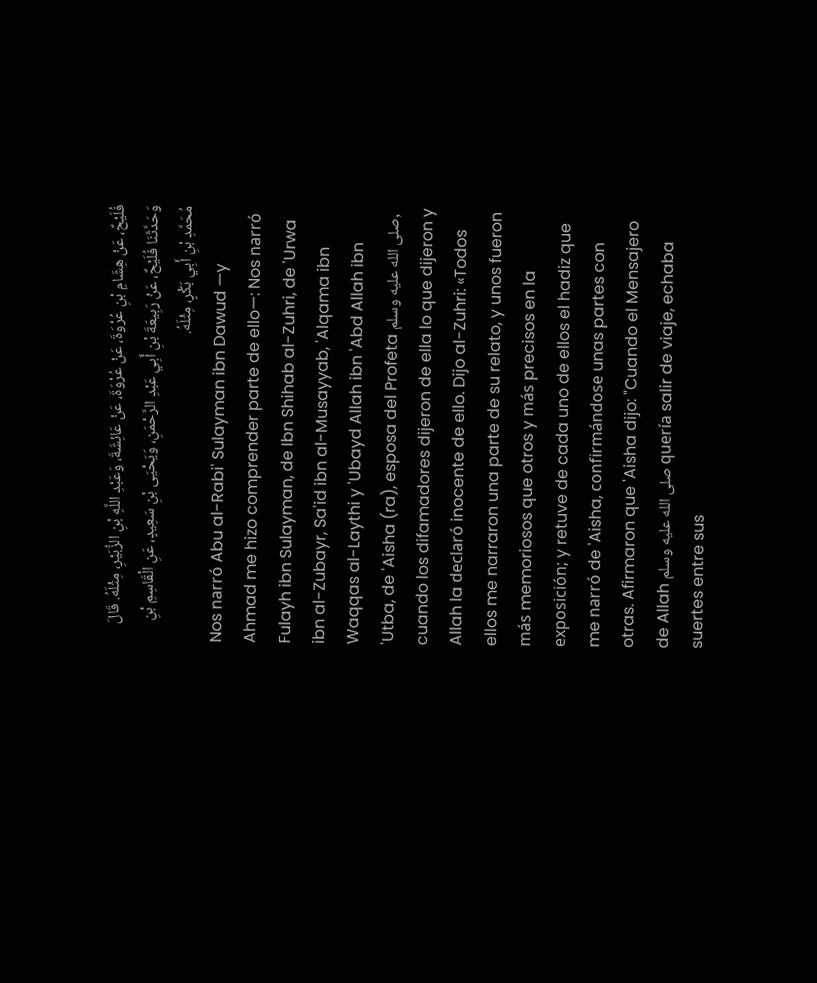فُلَيْحٌ، عَنْ هِشَامِ بْنِ عُرْوَةَ، عَنْ عُرْوَةَ، عَنْ عَائِشَةَ، وَعَبْدِ اللَّهِ بْنِ الزُّبَيْرِ، مِثْلَهُ. قَالَ وَحَدَّثَنَا فُلَيْحٌ، عَنْ رَبِيعَةَ بْنِ أَبِي عَبْدِ الرَّحْمَنِ، وَيَحْيَى بْنِ سَعِيدٍ، عَنِ الْقَاسِمِ بْنِ مُحَمَّدِ بْنِ أَبِي بَكْرٍ، مِثْلَهُ.
Nos narró Abu al-Rabi' Sulayman ibn Dawud —y Ahmad me hizo comprender parte de ello—: Nos narró Fulayh ibn Sulayman, de Ibn Shihab al-Zuhri, de 'Urwa ibn al-Zubayr, Sa'id ibn al-Musayyab, 'Alqama ibn Waqqas al-Laythi y 'Ubayd Allah ibn 'Abd Allah ibn 'Utba, de 'Aisha (ra), esposa del Profeta صلى الله عليه وسلم, cuando los difamadores dijeron de ella lo que dijeron y Allah la declaró inocente de ello. Dijo al-Zuhri: «Todos ellos me narraron una parte de su relato, y unos fueron más memoriosos que otros y más precisos en la exposición; y retuve de cada uno de ellos el hadiz que me narró de 'Aisha, confirmándose unas partes con otras. Afirmaron que 'Aisha dijo: "Cuando el Mensajero de Allah صلى الله عليه وسلم quería salir de viaje, echaba suertes entre sus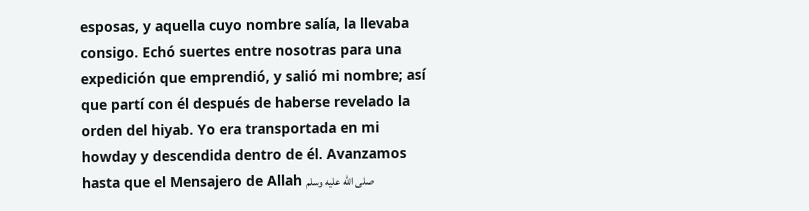esposas, y aquella cuyo nombre salía, la llevaba consigo. Echó suertes entre nosotras para una expedición que emprendió, y salió mi nombre; así que partí con él después de haberse revelado la orden del hiyab. Yo era transportada en mi howday y descendida dentro de él. Avanzamos hasta que el Mensajero de Allah صلى الله عليه وسلم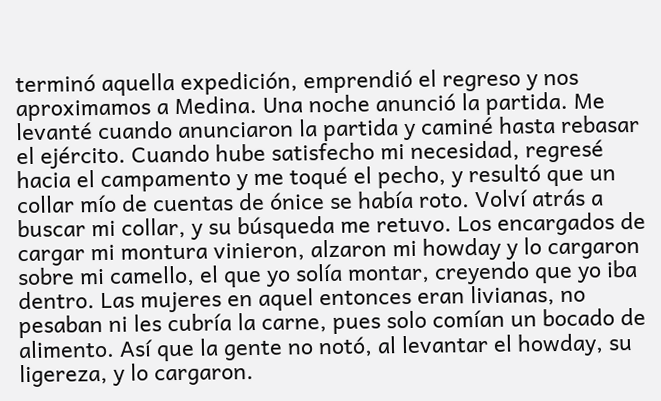terminó aquella expedición, emprendió el regreso y nos aproximamos a Medina. Una noche anunció la partida. Me levanté cuando anunciaron la partida y caminé hasta rebasar el ejército. Cuando hube satisfecho mi necesidad, regresé hacia el campamento y me toqué el pecho, y resultó que un collar mío de cuentas de ónice se había roto. Volví atrás a buscar mi collar, y su búsqueda me retuvo. Los encargados de cargar mi montura vinieron, alzaron mi howday y lo cargaron sobre mi camello, el que yo solía montar, creyendo que yo iba dentro. Las mujeres en aquel entonces eran livianas, no pesaban ni les cubría la carne, pues solo comían un bocado de alimento. Así que la gente no notó, al levantar el howday, su ligereza, y lo cargaron.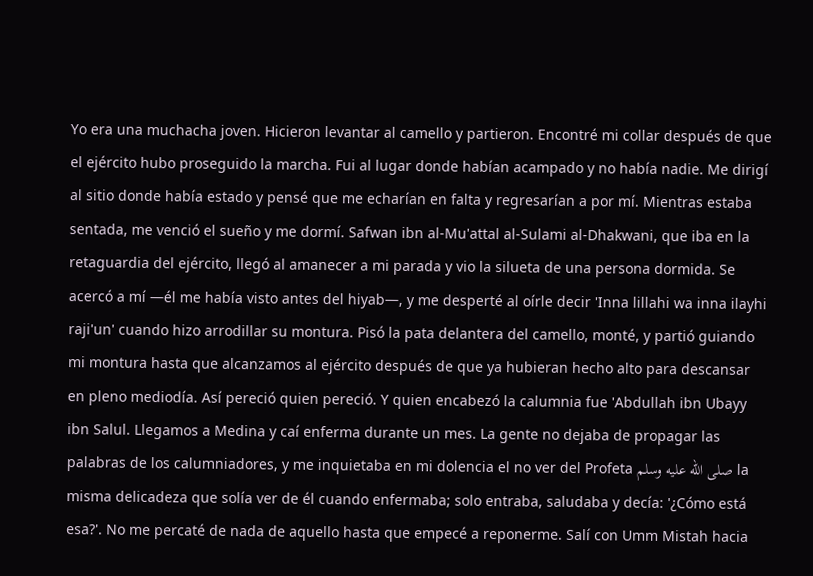Yo era una muchacha joven. Hicieron levantar al camello y partieron. Encontré mi collar después de que el ejército hubo proseguido la marcha. Fui al lugar donde habían acampado y no había nadie. Me dirigí al sitio donde había estado y pensé que me echarían en falta y regresarían a por mí. Mientras estaba sentada, me venció el sueño y me dormí. Safwan ibn al-Mu'attal al-Sulami al-Dhakwani, que iba en la retaguardia del ejército, llegó al amanecer a mi parada y vio la silueta de una persona dormida. Se acercó a mí —él me había visto antes del hiyab—, y me desperté al oírle decir 'Inna lillahi wa inna ilayhi raji'un' cuando hizo arrodillar su montura. Pisó la pata delantera del camello, monté, y partió guiando mi montura hasta que alcanzamos al ejército después de que ya hubieran hecho alto para descansar en pleno mediodía. Así pereció quien pereció. Y quien encabezó la calumnia fue 'Abdullah ibn Ubayy ibn Salul. Llegamos a Medina y caí enferma durante un mes. La gente no dejaba de propagar las palabras de los calumniadores, y me inquietaba en mi dolencia el no ver del Profeta صلى الله عليه وسلم la misma delicadeza que solía ver de él cuando enfermaba; solo entraba, saludaba y decía: '¿Cómo está esa?'. No me percaté de nada de aquello hasta que empecé a reponerme. Salí con Umm Mistah hacia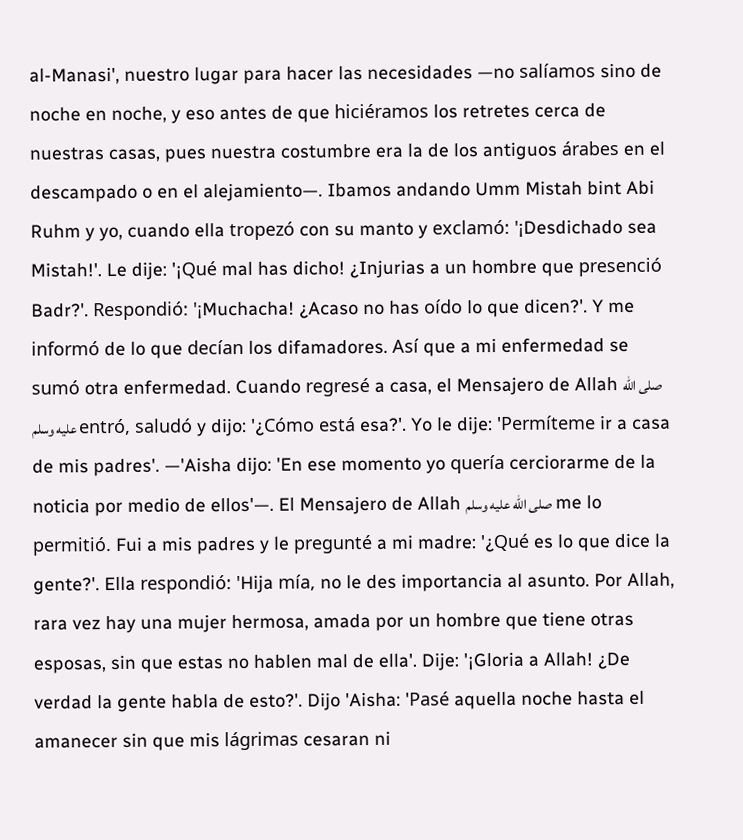al-Manasi', nuestro lugar para hacer las necesidades —no salíamos sino de noche en noche, y eso antes de que hiciéramos los retretes cerca de nuestras casas, pues nuestra costumbre era la de los antiguos árabes en el descampado o en el alejamiento—. Ibamos andando Umm Mistah bint Abi Ruhm y yo, cuando ella tropezó con su manto y exclamó: '¡Desdichado sea Mistah!'. Le dije: '¡Qué mal has dicho! ¿Injurias a un hombre que presenció Badr?'. Respondió: '¡Muchacha! ¿Acaso no has oído lo que dicen?'. Y me informó de lo que decían los difamadores. Así que a mi enfermedad se sumó otra enfermedad. Cuando regresé a casa, el Mensajero de Allah صلى الله عليه وسلم entró, saludó y dijo: '¿Cómo está esa?'. Yo le dije: 'Permíteme ir a casa de mis padres'. —'Aisha dijo: 'En ese momento yo quería cerciorarme de la noticia por medio de ellos'—. El Mensajero de Allah صلى الله عليه وسلم me lo permitió. Fui a mis padres y le pregunté a mi madre: '¿Qué es lo que dice la gente?'. Ella respondió: 'Hija mía, no le des importancia al asunto. Por Allah, rara vez hay una mujer hermosa, amada por un hombre que tiene otras esposas, sin que estas no hablen mal de ella'. Dije: '¡Gloria a Allah! ¿De verdad la gente habla de esto?'. Dijo 'Aisha: 'Pasé aquella noche hasta el amanecer sin que mis lágrimas cesaran ni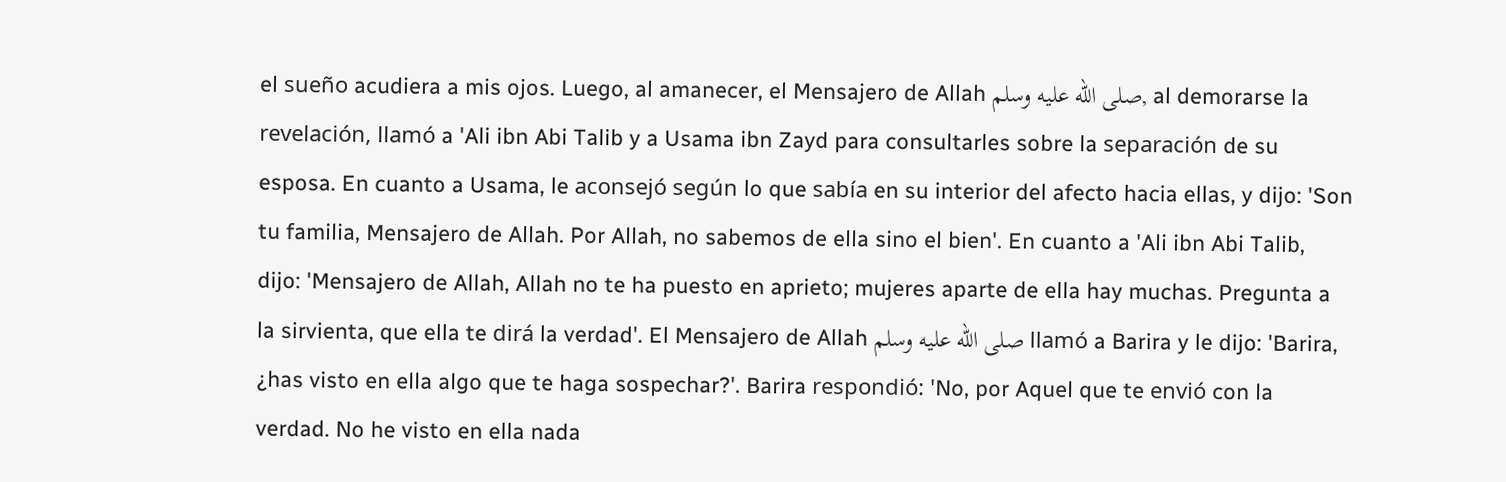el sueño acudiera a mis ojos. Luego, al amanecer, el Mensajero de Allah صلى الله عليه وسلم, al demorarse la revelación, llamó a 'Ali ibn Abi Talib y a Usama ibn Zayd para consultarles sobre la separación de su esposa. En cuanto a Usama, le aconsejó según lo que sabía en su interior del afecto hacia ellas, y dijo: 'Son tu familia, Mensajero de Allah. Por Allah, no sabemos de ella sino el bien'. En cuanto a 'Ali ibn Abi Talib, dijo: 'Mensajero de Allah, Allah no te ha puesto en aprieto; mujeres aparte de ella hay muchas. Pregunta a la sirvienta, que ella te dirá la verdad'. El Mensajero de Allah صلى الله عليه وسلم llamó a Barira y le dijo: 'Barira, ¿has visto en ella algo que te haga sospechar?'. Barira respondió: 'No, por Aquel que te envió con la verdad. No he visto en ella nada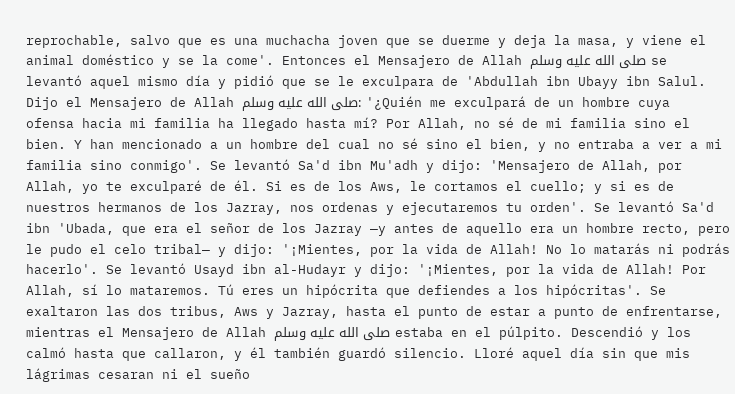reprochable, salvo que es una muchacha joven que se duerme y deja la masa, y viene el animal doméstico y se la come'. Entonces el Mensajero de Allah صلى الله عليه وسلم se levantó aquel mismo día y pidió que se le exculpara de 'Abdullah ibn Ubayy ibn Salul. Dijo el Mensajero de Allah صلى الله عليه وسلم: '¿Quién me exculpará de un hombre cuya ofensa hacia mi familia ha llegado hasta mí? Por Allah, no sé de mi familia sino el bien. Y han mencionado a un hombre del cual no sé sino el bien, y no entraba a ver a mi familia sino conmigo'. Se levantó Sa'd ibn Mu'adh y dijo: 'Mensajero de Allah, por Allah, yo te exculparé de él. Si es de los Aws, le cortamos el cuello; y si es de nuestros hermanos de los Jazray, nos ordenas y ejecutaremos tu orden'. Se levantó Sa'd ibn 'Ubada, que era el señor de los Jazray —y antes de aquello era un hombre recto, pero le pudo el celo tribal— y dijo: '¡Mientes, por la vida de Allah! No lo matarás ni podrás hacerlo'. Se levantó Usayd ibn al-Hudayr y dijo: '¡Mientes, por la vida de Allah! Por Allah, sí lo mataremos. Tú eres un hipócrita que defiendes a los hipócritas'. Se exaltaron las dos tribus, Aws y Jazray, hasta el punto de estar a punto de enfrentarse, mientras el Mensajero de Allah صلى الله عليه وسلم estaba en el púlpito. Descendió y los calmó hasta que callaron, y él también guardó silencio. Lloré aquel día sin que mis lágrimas cesaran ni el sueño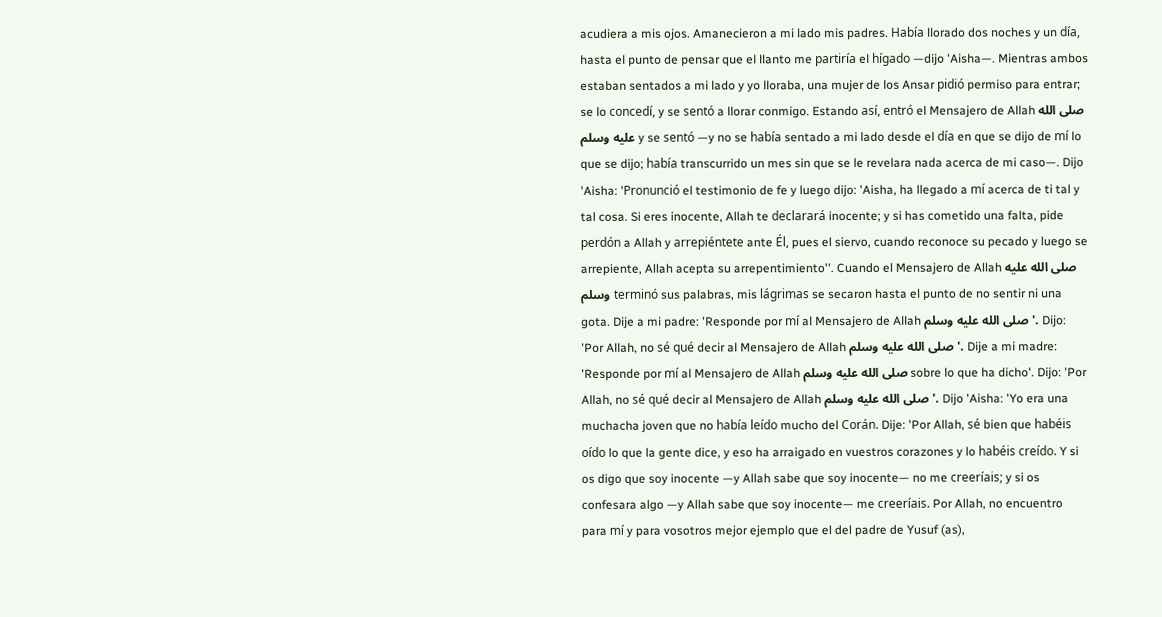acudiera a mis ojos. Amanecieron a mi lado mis padres. Había llorado dos noches y un día, hasta el punto de pensar que el llanto me partiría el hígado —dijo 'Aisha—. Mientras ambos estaban sentados a mi lado y yo lloraba, una mujer de los Ansar pidió permiso para entrar; se lo concedí, y se sentó a llorar conmigo. Estando así, entró el Mensajero de Allah صلى الله عليه وسلم y se sentó —y no se había sentado a mi lado desde el día en que se dijo de mí lo que se dijo; había transcurrido un mes sin que se le revelara nada acerca de mi caso—. Dijo 'Aisha: 'Pronunció el testimonio de fe y luego dijo: 'Aisha, ha llegado a mí acerca de ti tal y tal cosa. Si eres inocente, Allah te declarará inocente; y si has cometido una falta, pide perdón a Allah y arrepiéntete ante Él, pues el siervo, cuando reconoce su pecado y luego se arrepiente, Allah acepta su arrepentimiento''. Cuando el Mensajero de Allah صلى الله عليه وسلم terminó sus palabras, mis lágrimas se secaron hasta el punto de no sentir ni una gota. Dije a mi padre: 'Responde por mí al Mensajero de Allah صلى الله عليه وسلم'. Dijo: 'Por Allah, no sé qué decir al Mensajero de Allah صلى الله عليه وسلم'. Dije a mi madre: 'Responde por mí al Mensajero de Allah صلى الله عليه وسلم sobre lo que ha dicho'. Dijo: 'Por Allah, no sé qué decir al Mensajero de Allah صلى الله عليه وسلم'. Dijo 'Aisha: 'Yo era una muchacha joven que no había leído mucho del Corán. Dije: 'Por Allah, sé bien que habéis oído lo que la gente dice, y eso ha arraigado en vuestros corazones y lo habéis creído. Y si os digo que soy inocente —y Allah sabe que soy inocente— no me creeríais; y si os confesara algo —y Allah sabe que soy inocente— me creeríais. Por Allah, no encuentro para mí y para vosotros mejor ejemplo que el del padre de Yusuf (as),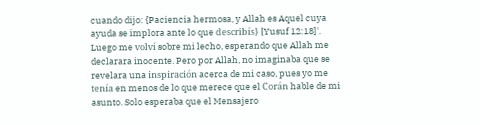cuando dijo: {Paciencia hermosa, y Allah es Aquel cuya ayuda se implora ante lo que describís} [Yusuf 12:18]'. Luego me volví sobre mi lecho, esperando que Allah me declarara inocente. Pero por Allah, no imaginaba que se revelara una inspiración acerca de mi caso, pues yo me tenía en menos de lo que merece que el Corán hable de mi asunto. Solo esperaba que el Mensajero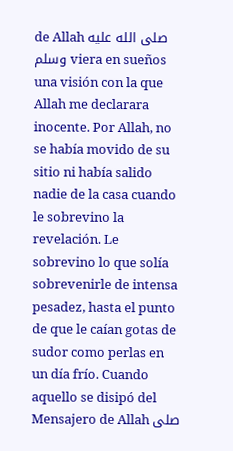de Allah صلى الله عليه وسلم viera en sueños una visión con la que Allah me declarara inocente. Por Allah, no se había movido de su sitio ni había salido nadie de la casa cuando le sobrevino la revelación. Le sobrevino lo que solía sobrevenirle de intensa pesadez, hasta el punto de que le caían gotas de sudor como perlas en un día frío. Cuando aquello se disipó del Mensajero de Allah صلى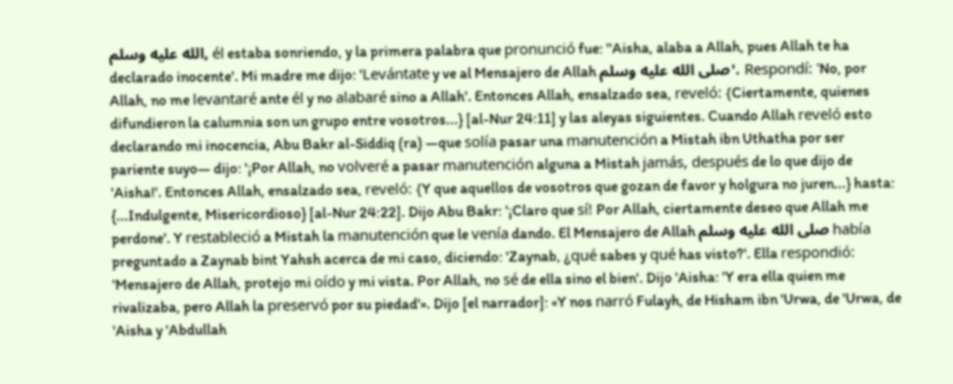الله عليه وسلم, él estaba sonriendo, y la primera palabra que pronunció fue: ''Aisha, alaba a Allah, pues Allah te ha declarado inocente'. Mi madre me dijo: 'Levántate y ve al Mensajero de Allah صلى الله عليه وسلم'. Respondí: 'No, por Allah, no me levantaré ante él y no alabaré sino a Allah'. Entonces Allah, ensalzado sea, reveló: {Ciertamente, quienes difundieron la calumnia son un grupo entre vosotros...} [al-Nur 24:11] y las aleyas siguientes. Cuando Allah reveló esto declarando mi inocencia, Abu Bakr al-Siddiq (ra) —que solía pasar una manutención a Mistah ibn Uthatha por ser pariente suyo— dijo: '¡Por Allah, no volveré a pasar manutención alguna a Mistah jamás, después de lo que dijo de 'Aisha!'. Entonces Allah, ensalzado sea, reveló: {Y que aquellos de vosotros que gozan de favor y holgura no juren...} hasta: {...Indulgente, Misericordioso} [al-Nur 24:22]. Dijo Abu Bakr: '¡Claro que sí! Por Allah, ciertamente deseo que Allah me perdone'. Y restableció a Mistah la manutención que le venía dando. El Mensajero de Allah صلى الله عليه وسلم había preguntado a Zaynab bint Yahsh acerca de mi caso, diciendo: 'Zaynab, ¿qué sabes y qué has visto?'. Ella respondió: 'Mensajero de Allah, protejo mi oído y mi vista. Por Allah, no sé de ella sino el bien'. Dijo 'Aisha: 'Y era ella quien me rivalizaba, pero Allah la preservó por su piedad'». Dijo [el narrador]: «Y nos narró Fulayh, de Hisham ibn 'Urwa, de 'Urwa, de 'Aisha y 'Abdullah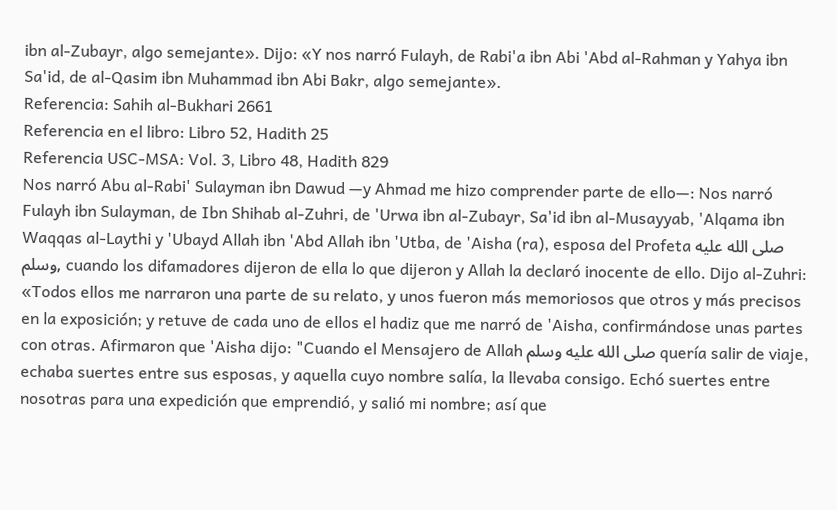ibn al-Zubayr, algo semejante». Dijo: «Y nos narró Fulayh, de Rabi'a ibn Abi 'Abd al-Rahman y Yahya ibn Sa'id, de al-Qasim ibn Muhammad ibn Abi Bakr, algo semejante».
Referencia: Sahih al-Bukhari 2661
Referencia en el libro: Libro 52, Hadith 25
Referencia USC-MSA: Vol. 3, Libro 48, Hadith 829
Nos narró Abu al-Rabi' Sulayman ibn Dawud —y Ahmad me hizo comprender parte de ello—: Nos narró Fulayh ibn Sulayman, de Ibn Shihab al-Zuhri, de 'Urwa ibn al-Zubayr, Sa'id ibn al-Musayyab, 'Alqama ibn Waqqas al-Laythi y 'Ubayd Allah ibn 'Abd Allah ibn 'Utba, de 'Aisha (ra), esposa del Profeta صلى الله عليه وسلم, cuando los difamadores dijeron de ella lo que dijeron y Allah la declaró inocente de ello. Dijo al-Zuhri: «Todos ellos me narraron una parte de su relato, y unos fueron más memoriosos que otros y más precisos en la exposición; y retuve de cada uno de ellos el hadiz que me narró de 'Aisha, confirmándose unas partes con otras. Afirmaron que 'Aisha dijo: "Cuando el Mensajero de Allah صلى الله عليه وسلم quería salir de viaje, echaba suertes entre sus esposas, y aquella cuyo nombre salía, la llevaba consigo. Echó suertes entre nosotras para una expedición que emprendió, y salió mi nombre; así que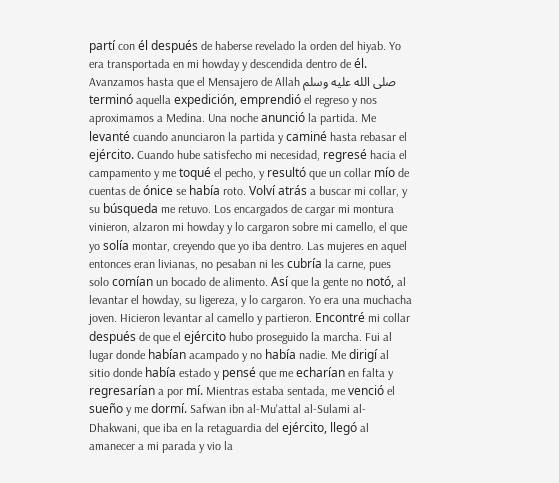partí con él después de haberse revelado la orden del hiyab. Yo era transportada en mi howday y descendida dentro de él. Avanzamos hasta que el Mensajero de Allah صلى الله عليه وسلم terminó aquella expedición, emprendió el regreso y nos aproximamos a Medina. Una noche anunció la partida. Me levanté cuando anunciaron la partida y caminé hasta rebasar el ejército. Cuando hube satisfecho mi necesidad, regresé hacia el campamento y me toqué el pecho, y resultó que un collar mío de cuentas de ónice se había roto. Volví atrás a buscar mi collar, y su búsqueda me retuvo. Los encargados de cargar mi montura vinieron, alzaron mi howday y lo cargaron sobre mi camello, el que yo solía montar, creyendo que yo iba dentro. Las mujeres en aquel entonces eran livianas, no pesaban ni les cubría la carne, pues solo comían un bocado de alimento. Así que la gente no notó, al levantar el howday, su ligereza, y lo cargaron. Yo era una muchacha joven. Hicieron levantar al camello y partieron. Encontré mi collar después de que el ejército hubo proseguido la marcha. Fui al lugar donde habían acampado y no había nadie. Me dirigí al sitio donde había estado y pensé que me echarían en falta y regresarían a por mí. Mientras estaba sentada, me venció el sueño y me dormí. Safwan ibn al-Mu'attal al-Sulami al-Dhakwani, que iba en la retaguardia del ejército, llegó al amanecer a mi parada y vio la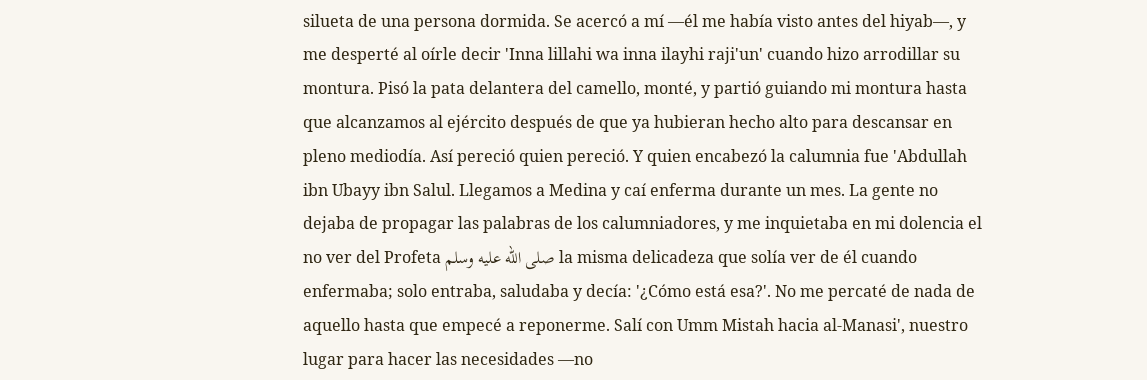silueta de una persona dormida. Se acercó a mí —él me había visto antes del hiyab—, y me desperté al oírle decir 'Inna lillahi wa inna ilayhi raji'un' cuando hizo arrodillar su montura. Pisó la pata delantera del camello, monté, y partió guiando mi montura hasta que alcanzamos al ejército después de que ya hubieran hecho alto para descansar en pleno mediodía. Así pereció quien pereció. Y quien encabezó la calumnia fue 'Abdullah ibn Ubayy ibn Salul. Llegamos a Medina y caí enferma durante un mes. La gente no dejaba de propagar las palabras de los calumniadores, y me inquietaba en mi dolencia el no ver del Profeta صلى الله عليه وسلم la misma delicadeza que solía ver de él cuando enfermaba; solo entraba, saludaba y decía: '¿Cómo está esa?'. No me percaté de nada de aquello hasta que empecé a reponerme. Salí con Umm Mistah hacia al-Manasi', nuestro lugar para hacer las necesidades —no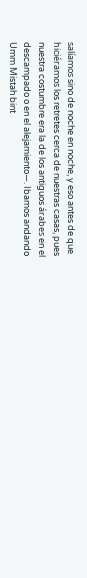salíamos sino de noche en noche, y eso antes de que hiciéramos los retretes cerca de nuestras casas, pues nuestra costumbre era la de los antiguos árabes en el descampado o en el alejamiento—. Ibamos andando Umm Mistah bint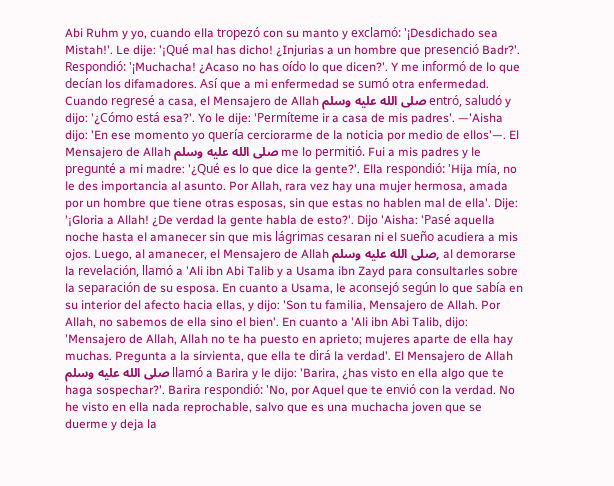Abi Ruhm y yo, cuando ella tropezó con su manto y exclamó: '¡Desdichado sea Mistah!'. Le dije: '¡Qué mal has dicho! ¿Injurias a un hombre que presenció Badr?'. Respondió: '¡Muchacha! ¿Acaso no has oído lo que dicen?'. Y me informó de lo que decían los difamadores. Así que a mi enfermedad se sumó otra enfermedad. Cuando regresé a casa, el Mensajero de Allah صلى الله عليه وسلم entró, saludó y dijo: '¿Cómo está esa?'. Yo le dije: 'Permíteme ir a casa de mis padres'. —'Aisha dijo: 'En ese momento yo quería cerciorarme de la noticia por medio de ellos'—. El Mensajero de Allah صلى الله عليه وسلم me lo permitió. Fui a mis padres y le pregunté a mi madre: '¿Qué es lo que dice la gente?'. Ella respondió: 'Hija mía, no le des importancia al asunto. Por Allah, rara vez hay una mujer hermosa, amada por un hombre que tiene otras esposas, sin que estas no hablen mal de ella'. Dije: '¡Gloria a Allah! ¿De verdad la gente habla de esto?'. Dijo 'Aisha: 'Pasé aquella noche hasta el amanecer sin que mis lágrimas cesaran ni el sueño acudiera a mis ojos. Luego, al amanecer, el Mensajero de Allah صلى الله عليه وسلم, al demorarse la revelación, llamó a 'Ali ibn Abi Talib y a Usama ibn Zayd para consultarles sobre la separación de su esposa. En cuanto a Usama, le aconsejó según lo que sabía en su interior del afecto hacia ellas, y dijo: 'Son tu familia, Mensajero de Allah. Por Allah, no sabemos de ella sino el bien'. En cuanto a 'Ali ibn Abi Talib, dijo: 'Mensajero de Allah, Allah no te ha puesto en aprieto; mujeres aparte de ella hay muchas. Pregunta a la sirvienta, que ella te dirá la verdad'. El Mensajero de Allah صلى الله عليه وسلم llamó a Barira y le dijo: 'Barira, ¿has visto en ella algo que te haga sospechar?'. Barira respondió: 'No, por Aquel que te envió con la verdad. No he visto en ella nada reprochable, salvo que es una muchacha joven que se duerme y deja la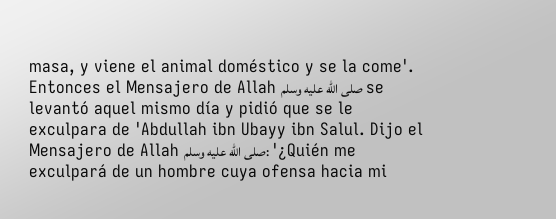masa, y viene el animal doméstico y se la come'. Entonces el Mensajero de Allah صلى الله عليه وسلم se levantó aquel mismo día y pidió que se le exculpara de 'Abdullah ibn Ubayy ibn Salul. Dijo el Mensajero de Allah صلى الله عليه وسلم: '¿Quién me exculpará de un hombre cuya ofensa hacia mi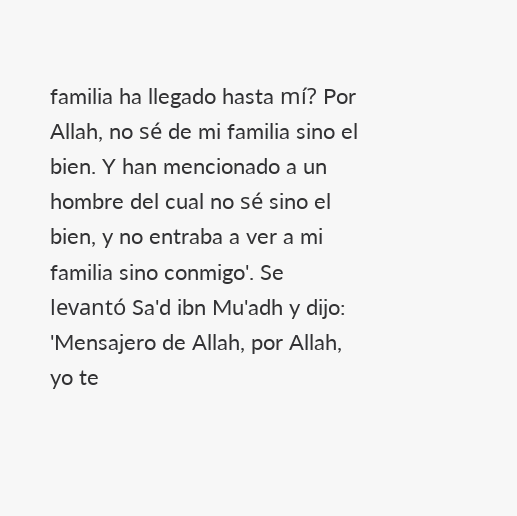familia ha llegado hasta mí? Por Allah, no sé de mi familia sino el bien. Y han mencionado a un hombre del cual no sé sino el bien, y no entraba a ver a mi familia sino conmigo'. Se levantó Sa'd ibn Mu'adh y dijo: 'Mensajero de Allah, por Allah, yo te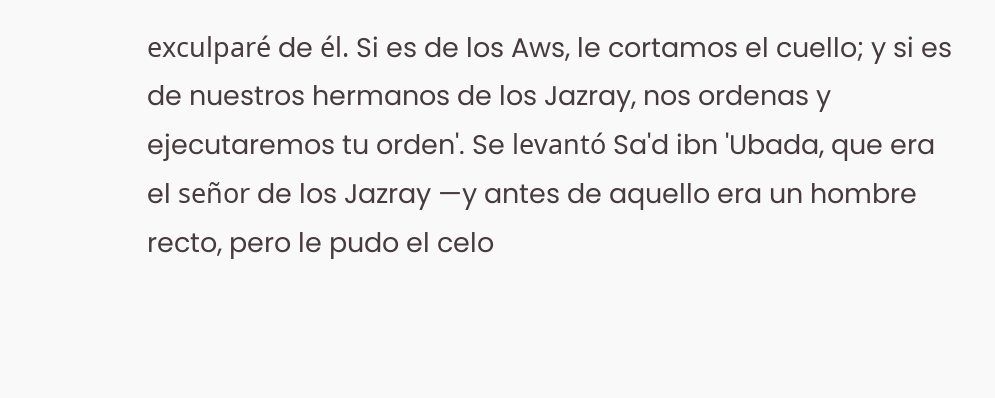exculparé de él. Si es de los Aws, le cortamos el cuello; y si es de nuestros hermanos de los Jazray, nos ordenas y ejecutaremos tu orden'. Se levantó Sa'd ibn 'Ubada, que era el señor de los Jazray —y antes de aquello era un hombre recto, pero le pudo el celo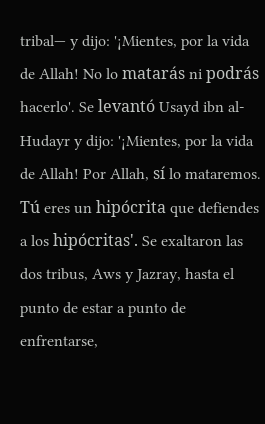tribal— y dijo: '¡Mientes, por la vida de Allah! No lo matarás ni podrás hacerlo'. Se levantó Usayd ibn al-Hudayr y dijo: '¡Mientes, por la vida de Allah! Por Allah, sí lo mataremos. Tú eres un hipócrita que defiendes a los hipócritas'. Se exaltaron las dos tribus, Aws y Jazray, hasta el punto de estar a punto de enfrentarse,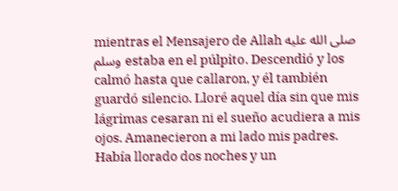mientras el Mensajero de Allah صلى الله عليه وسلم estaba en el púlpito. Descendió y los calmó hasta que callaron, y él también guardó silencio. Lloré aquel día sin que mis lágrimas cesaran ni el sueño acudiera a mis ojos. Amanecieron a mi lado mis padres. Había llorado dos noches y un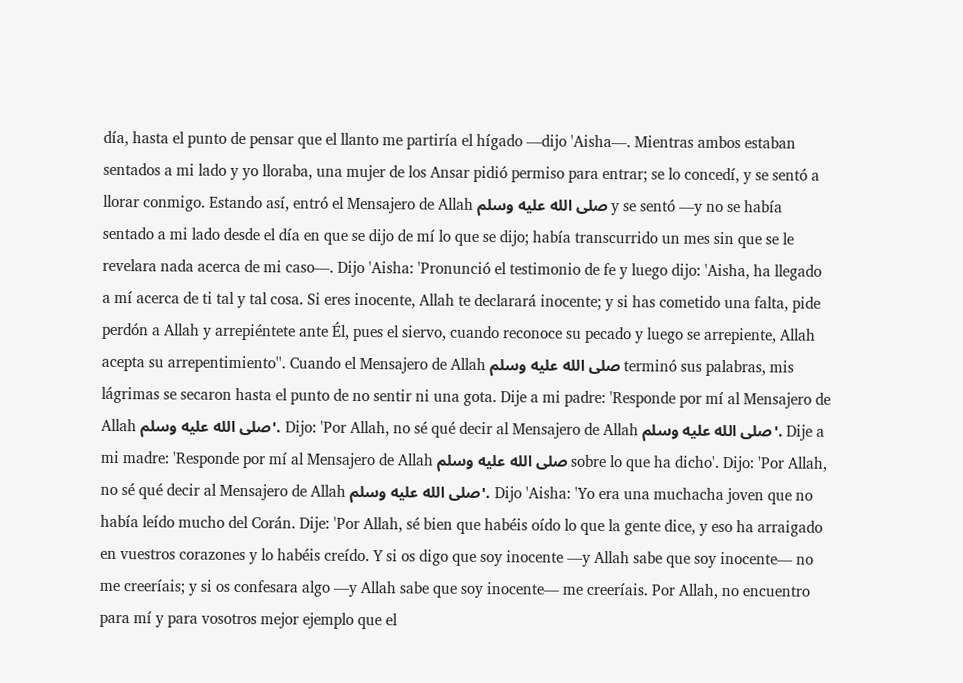día, hasta el punto de pensar que el llanto me partiría el hígado —dijo 'Aisha—. Mientras ambos estaban sentados a mi lado y yo lloraba, una mujer de los Ansar pidió permiso para entrar; se lo concedí, y se sentó a llorar conmigo. Estando así, entró el Mensajero de Allah صلى الله عليه وسلم y se sentó —y no se había sentado a mi lado desde el día en que se dijo de mí lo que se dijo; había transcurrido un mes sin que se le revelara nada acerca de mi caso—. Dijo 'Aisha: 'Pronunció el testimonio de fe y luego dijo: 'Aisha, ha llegado a mí acerca de ti tal y tal cosa. Si eres inocente, Allah te declarará inocente; y si has cometido una falta, pide perdón a Allah y arrepiéntete ante Él, pues el siervo, cuando reconoce su pecado y luego se arrepiente, Allah acepta su arrepentimiento''. Cuando el Mensajero de Allah صلى الله عليه وسلم terminó sus palabras, mis lágrimas se secaron hasta el punto de no sentir ni una gota. Dije a mi padre: 'Responde por mí al Mensajero de Allah صلى الله عليه وسلم'. Dijo: 'Por Allah, no sé qué decir al Mensajero de Allah صلى الله عليه وسلم'. Dije a mi madre: 'Responde por mí al Mensajero de Allah صلى الله عليه وسلم sobre lo que ha dicho'. Dijo: 'Por Allah, no sé qué decir al Mensajero de Allah صلى الله عليه وسلم'. Dijo 'Aisha: 'Yo era una muchacha joven que no había leído mucho del Corán. Dije: 'Por Allah, sé bien que habéis oído lo que la gente dice, y eso ha arraigado en vuestros corazones y lo habéis creído. Y si os digo que soy inocente —y Allah sabe que soy inocente— no me creeríais; y si os confesara algo —y Allah sabe que soy inocente— me creeríais. Por Allah, no encuentro para mí y para vosotros mejor ejemplo que el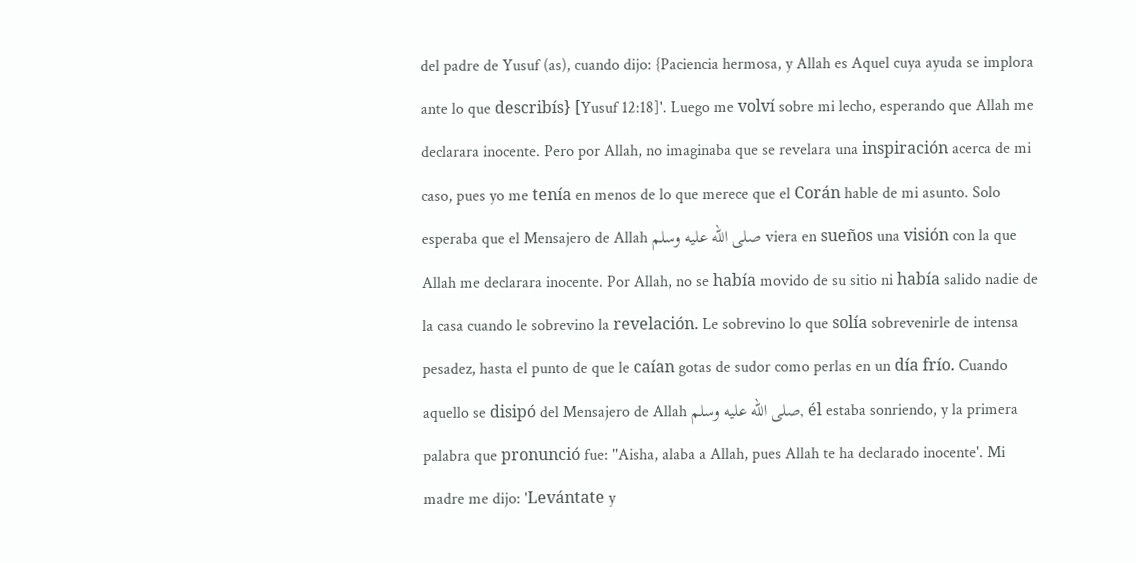del padre de Yusuf (as), cuando dijo: {Paciencia hermosa, y Allah es Aquel cuya ayuda se implora ante lo que describís} [Yusuf 12:18]'. Luego me volví sobre mi lecho, esperando que Allah me declarara inocente. Pero por Allah, no imaginaba que se revelara una inspiración acerca de mi caso, pues yo me tenía en menos de lo que merece que el Corán hable de mi asunto. Solo esperaba que el Mensajero de Allah صلى الله عليه وسلم viera en sueños una visión con la que Allah me declarara inocente. Por Allah, no se había movido de su sitio ni había salido nadie de la casa cuando le sobrevino la revelación. Le sobrevino lo que solía sobrevenirle de intensa pesadez, hasta el punto de que le caían gotas de sudor como perlas en un día frío. Cuando aquello se disipó del Mensajero de Allah صلى الله عليه وسلم, él estaba sonriendo, y la primera palabra que pronunció fue: ''Aisha, alaba a Allah, pues Allah te ha declarado inocente'. Mi madre me dijo: 'Levántate y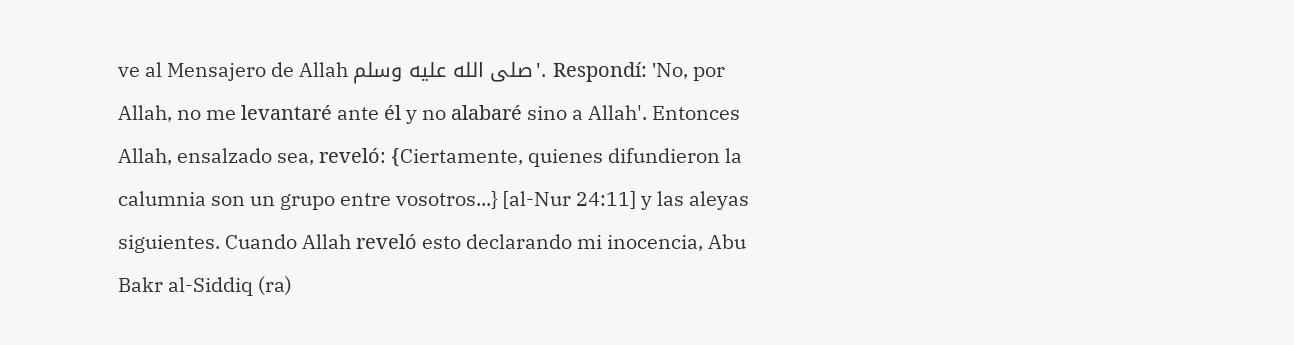ve al Mensajero de Allah صلى الله عليه وسلم'. Respondí: 'No, por Allah, no me levantaré ante él y no alabaré sino a Allah'. Entonces Allah, ensalzado sea, reveló: {Ciertamente, quienes difundieron la calumnia son un grupo entre vosotros...} [al-Nur 24:11] y las aleyas siguientes. Cuando Allah reveló esto declarando mi inocencia, Abu Bakr al-Siddiq (ra)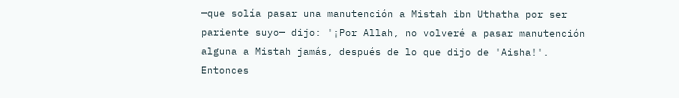—que solía pasar una manutención a Mistah ibn Uthatha por ser pariente suyo— dijo: '¡Por Allah, no volveré a pasar manutención alguna a Mistah jamás, después de lo que dijo de 'Aisha!'. Entonces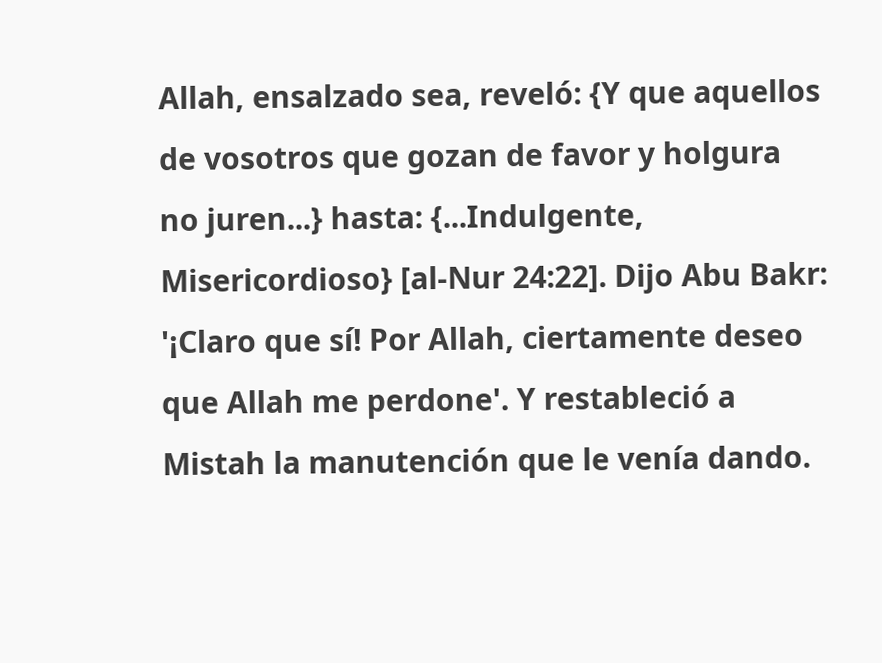Allah, ensalzado sea, reveló: {Y que aquellos de vosotros que gozan de favor y holgura no juren...} hasta: {...Indulgente, Misericordioso} [al-Nur 24:22]. Dijo Abu Bakr: '¡Claro que sí! Por Allah, ciertamente deseo que Allah me perdone'. Y restableció a Mistah la manutención que le venía dando.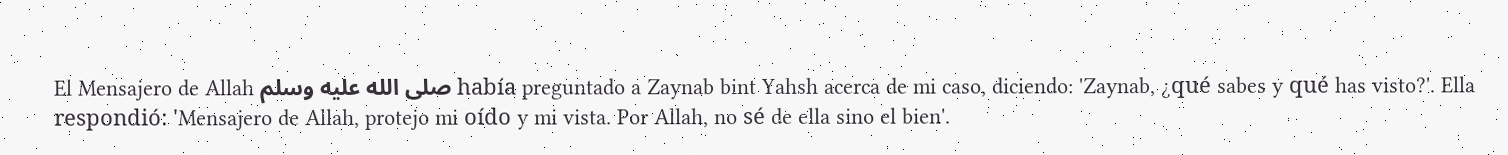El Mensajero de Allah صلى الله عليه وسلم había preguntado a Zaynab bint Yahsh acerca de mi caso, diciendo: 'Zaynab, ¿qué sabes y qué has visto?'. Ella respondió: 'Mensajero de Allah, protejo mi oído y mi vista. Por Allah, no sé de ella sino el bien'.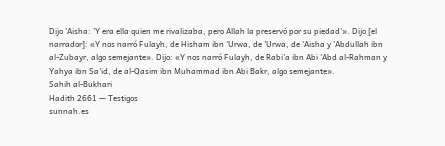Dijo 'Aisha: 'Y era ella quien me rivalizaba, pero Allah la preservó por su piedad'». Dijo [el narrador]: «Y nos narró Fulayh, de Hisham ibn 'Urwa, de 'Urwa, de 'Aisha y 'Abdullah ibn al-Zubayr, algo semejante». Dijo: «Y nos narró Fulayh, de Rabi'a ibn Abi 'Abd al-Rahman y Yahya ibn Sa'id, de al-Qasim ibn Muhammad ibn Abi Bakr, algo semejante».
Sahih al-Bukhari
Hadith 2661 — Testigos
sunnah.es